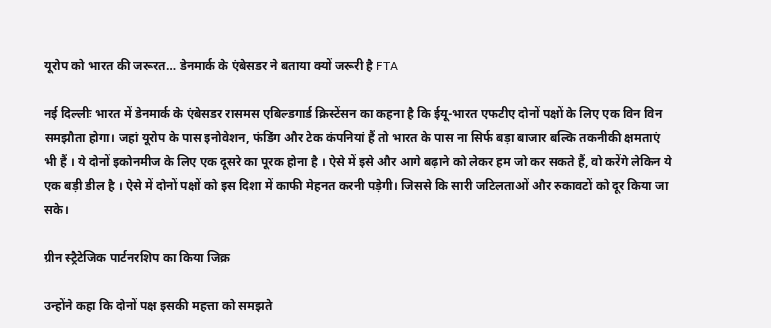यूरोप को भारत की जरूरत… डेनमार्क के एंबेसडर ने बताया क्यों जरूरी है FTA

नई दिल्लीः भारत में डेनमार्क के एंबेसडर रासमस एबिल्डगार्ड क्रिस्टेंसन का कहना है कि ईयू-भारत एफटीए दोनों पक्षों के लिए एक विन विन समझौता होगा। जहां यूरोप के पास इनोवेशन, फंडिंग और टेक कंपनियां हैं तो भारत के पास ना सिर्फ बड़ा बाजार बल्कि तकनीकी क्षमताएं भी हैं । ये दोनों इकोनमीज के लिए एक दूसरे का पूरक होना है । ऐसे में इसे और आगे बढ़ाने को लेकर हम जो कर सकते हैं, वो करेंगे लेकिन ये एक बड़ी डील है । ऐसे में दोनों पक्षों को इस दिशा में काफी मेहनत करनी पड़ेगी। जिससे कि सारी जटिलताओं और रुकावटों को दूर किया जा सके।

ग्रीन स्ट्रैटेजिक पार्टनरशिप का किया जिक्र

उन्होंने कहा कि दोनों पक्ष इसकी महत्ता को समझते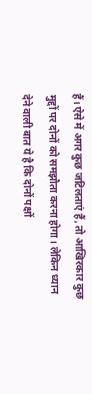हैं। ऐसे में अगर कुछ जटिलताएं हैं, तो आखिरकार कुछ मुद्दों पर दोनों को समझौता करना होगा। लेकिन ध्यान देने वाली बात ये है कि दोनों पक्षों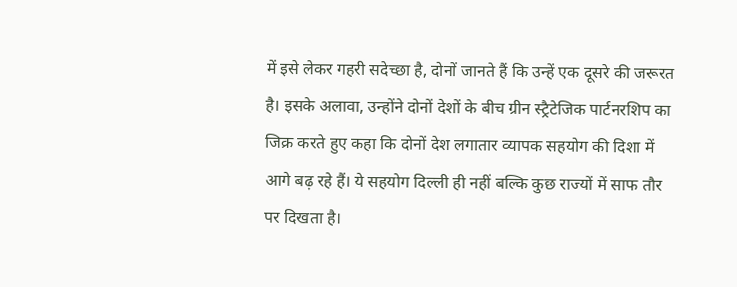में इसे लेकर गहरी सदेच्छा है, दोनों जानते हैं कि उन्हें एक दूसरे की जरूरत है। इसके अलावा, उन्होंने दोनों देशों के बीच ग्रीन स्ट्रैटेजिक पार्टनरशिप का जिक्र करते हुए कहा कि दोनों देश लगातार व्यापक सहयोग की दिशा में आगे बढ़ रहे हैं। ये सहयोग दिल्ली ही नहीं बल्कि कुछ राज्यों में साफ तौर पर दिखता है।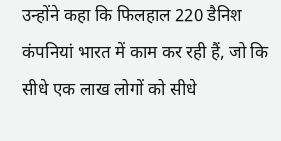उन्होंने कहा कि फिलहाल 220 डैनिश कंपनियां भारत में काम कर रही हैं, जो कि सीधे एक लाख लोगों को सीधे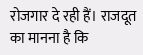रोजगार दे रही हैं। राजदूत का मानना है कि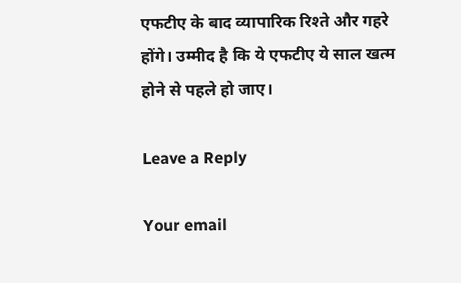एफटीए के बाद व्यापारिक रिश्ते और गहरे होंगे। उम्मीद है कि ये एफटीए ये साल खत्म होने से पहले हो जाए।

Leave a Reply

Your email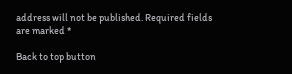address will not be published. Required fields are marked *

Back to top button